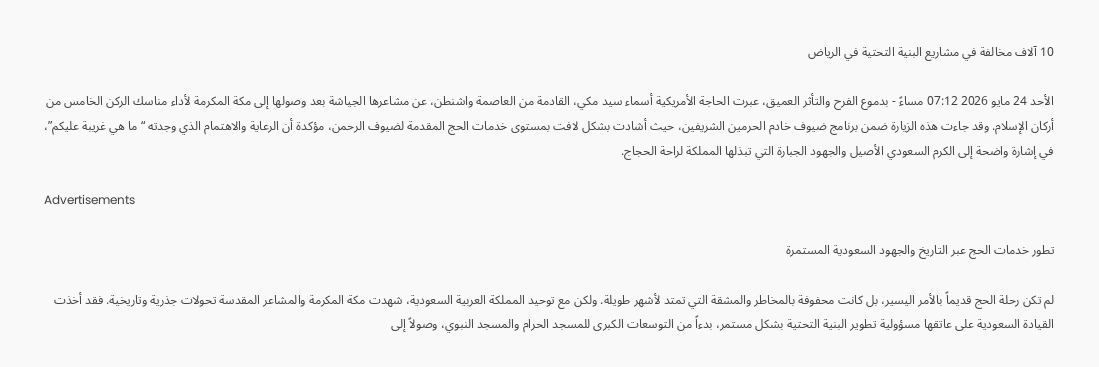10 آلاف مخالفة في مشاريع البنية التحتية في الرياض

الأحد 24 مايو 2026 07:12 مساءً - بدموع الفرح والتأثر العميق، عبرت الحاجة الأمريكية أسماء سيد مكي، القادمة من العاصمة واشنطن، عن مشاعرها الجياشة بعد وصولها إلى مكة المكرمة لأداء مناسك الركن الخامس من أركان الإسلام. وقد جاءت هذه الزيارة ضمن برنامج ضيوف خادم الحرمين الشريفين، حيث أشادت بشكل لافت بمستوى خدمات الحج المقدمة لضيوف الرحمن، مؤكدة أن الرعاية والاهتمام الذي وجدته “ما هي غريبة عليكم”، في إشارة واضحة إلى الكرم السعودي الأصيل والجهود الجبارة التي تبذلها المملكة لراحة الحجاج.

Advertisements

تطور خدمات الحج عبر التاريخ والجهود السعودية المستمرة

لم تكن رحلة الحج قديماً بالأمر اليسير، بل كانت محفوفة بالمخاطر والمشقة التي تمتد لأشهر طويلة. ولكن مع توحيد المملكة العربية السعودية، شهدت مكة المكرمة والمشاعر المقدسة تحولات جذرية وتاريخية. فقد أخذت القيادة السعودية على عاتقها مسؤولية تطوير البنية التحتية بشكل مستمر، بدءاً من التوسعات الكبرى للمسجد الحرام والمسجد النبوي، وصولاً إلى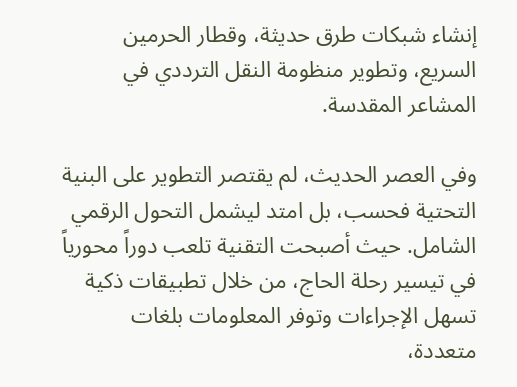إنشاء شبكات طرق حديثة، وقطار الحرمين السريع، وتطوير منظومة النقل الترددي في المشاعر المقدسة.

وفي العصر الحديث، لم يقتصر التطوير على البنية التحتية فحسب، بل امتد ليشمل التحول الرقمي الشامل. حيث أصبحت التقنية تلعب دوراً محورياً في تيسير رحلة الحاج، من خلال تطبيقات ذكية تسهل الإجراءات وتوفر المعلومات بلغات متعددة،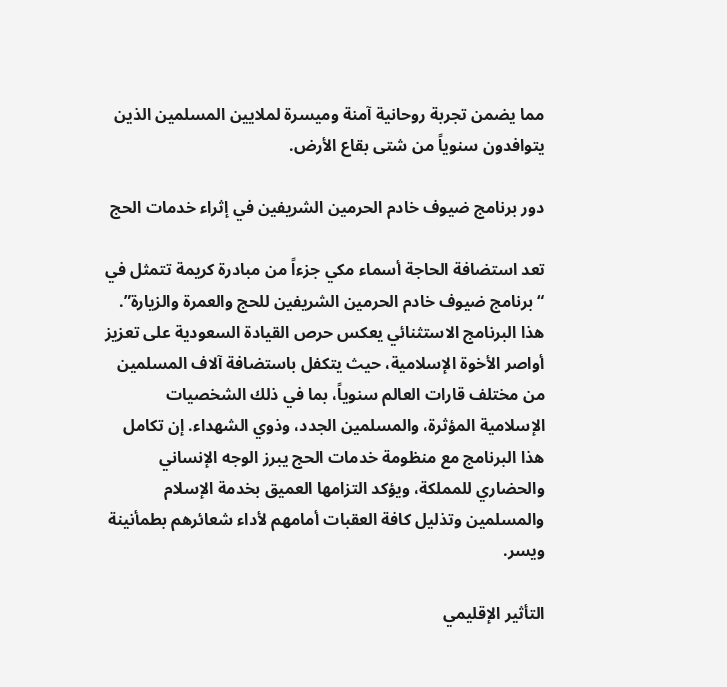مما يضمن تجربة روحانية آمنة وميسرة لملايين المسلمين الذين يتوافدون سنوياً من شتى بقاع الأرض.

دور برنامج ضيوف خادم الحرمين الشريفين في إثراء خدمات الحج

تعد استضافة الحاجة أسماء مكي جزءاً من مبادرة كريمة تتمثل في “برنامج ضيوف خادم الحرمين الشريفين للحج والعمرة والزيارة”. هذا البرنامج الاستثنائي يعكس حرص القيادة السعودية على تعزيز أواصر الأخوة الإسلامية، حيث يتكفل باستضافة آلاف المسلمين من مختلف قارات العالم سنوياً، بما في ذلك الشخصيات الإسلامية المؤثرة، والمسلمين الجدد، وذوي الشهداء. إن تكامل هذا البرنامج مع منظومة خدمات الحج يبرز الوجه الإنساني والحضاري للمملكة، ويؤكد التزامها العميق بخدمة الإسلام والمسلمين وتذليل كافة العقبات أمامهم لأداء شعائرهم بطمأنينة ويسر.

التأثير الإقليمي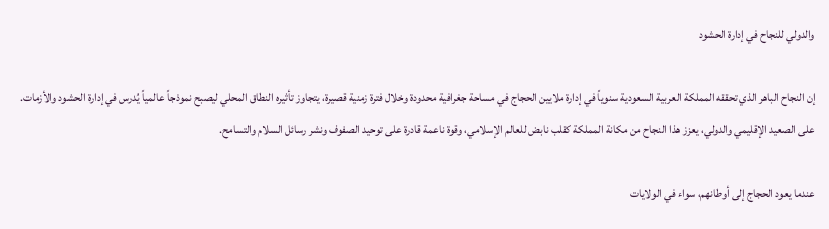والدولي للنجاح في إدارة الحشود

إن النجاح الباهر الذي تحققه المملكة العربية السعودية سنوياً في إدارة ملايين الحجاج في مساحة جغرافية محدودة وخلال فترة زمنية قصيرة، يتجاوز تأثيره النطاق المحلي ليصبح نموذجاً عالمياً يُدرس في إدارة الحشود والأزمات. على الصعيد الإقليمي والدولي، يعزز هذا النجاح من مكانة المملكة كقلب نابض للعالم الإسلامي، وقوة ناعمة قادرة على توحيد الصفوف ونشر رسائل السلام والتسامح.

عندما يعود الحجاج إلى أوطانهم، سواء في الولايات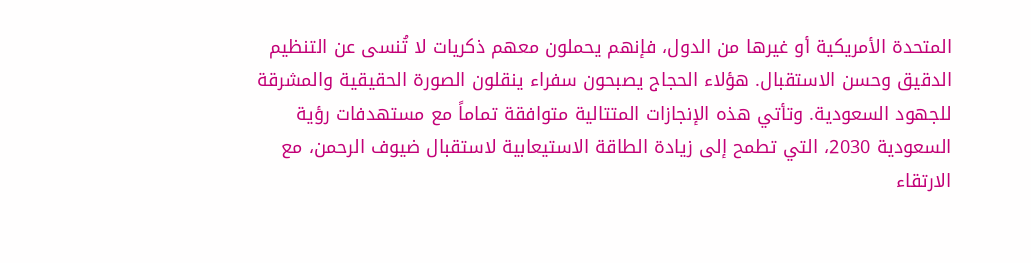المتحدة الأمريكية أو غيرها من الدول، فإنهم يحملون معهم ذكريات لا تُنسى عن التنظيم الدقيق وحسن الاستقبال. هؤلاء الحجاج يصبحون سفراء ينقلون الصورة الحقيقية والمشرقة للجهود السعودية. وتأتي هذه الإنجازات المتتالية متوافقة تماماً مع مستهدفات رؤية السعودية 2030، التي تطمح إلى زيادة الطاقة الاستيعابية لاستقبال ضيوف الرحمن، مع الارتقاء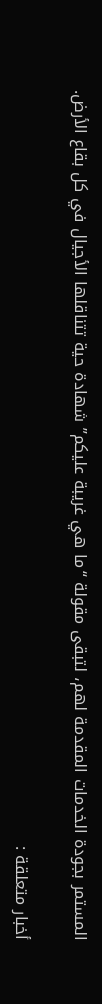المستمر بجودة الخدمات المقدمة لهم، لتبقى مقولة “ما هي غريبة عليكم” شهادة حية تتناقلها الأجيال في كل بقاع الأرض.

أخبار متعلقة :